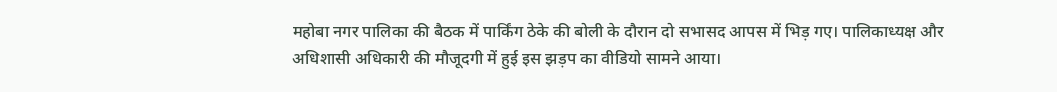महोबा नगर पालिका की बैठक में पार्किंग ठेके की बोली के दौरान दो सभासद आपस में भिड़ गए। पालिकाध्यक्ष और अधिशासी अधिकारी की मौजूदगी में हुई इस झड़प का वीडियो सामने आया।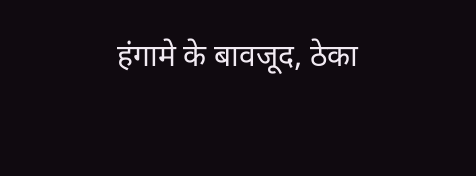हंगामे के बावजूद, ठेका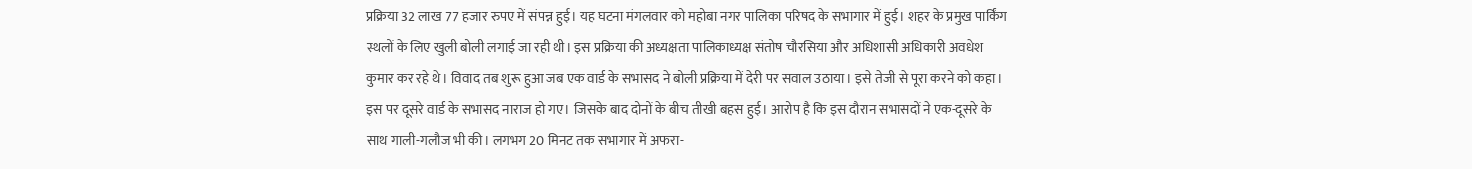प्रक्रिया 32 लाख 77 हजार रुपए में संपन्न हुई। यह घटना मंगलवार को महोबा नगर पालिका परिषद के सभागार में हुई। शहर के प्रमुख पार्किंग स्थलों के लिए खुली बोली लगाई जा रही थी। इस प्रक्रिया की अध्यक्षता पालिकाध्यक्ष संतोष चौरसिया और अधिशासी अधिकारी अवधेश कुमार कर रहे थे। विवाद तब शुरू हुआ जब एक वार्ड के सभासद ने बोली प्रक्रिया में देरी पर सवाल उठाया। इसे तेजी से पूरा करने को कहा। इस पर दूसरे वार्ड के सभासद नाराज हो गए। जिसके बाद दोनों के बीच तीखी बहस हुई। आरोप है कि इस दौरान सभासदों ने एक-दूसरे के साथ गाली-गलौज भी की। लगभग 20 मिनट तक सभागार में अफरा-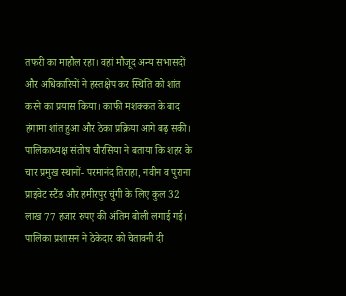तफरी का माहौल रहा। वहां मौजूद अन्य सभासदों और अधिकारियों ने हस्तक्षेप कर स्थिति को शांत करने का प्रयास किया। काफी मशक्कत के बाद हंगामा शांत हुआ और ठेका प्रक्रिया आगे बढ़ सकी। पालिकाध्यक्ष संतोष चौरसिया ने बताया कि शहर के चार प्रमुख स्थानों- परमानंद तिराहा, नवीन व पुराना प्राइवेट स्टैंड और हमीरपुर चुंगी के लिए कुल 32 लाख 77 हजार रुपए की अंतिम बोली लगाई गई। पालिका प्रशासन ने ठेकेदार को चेतावनी दी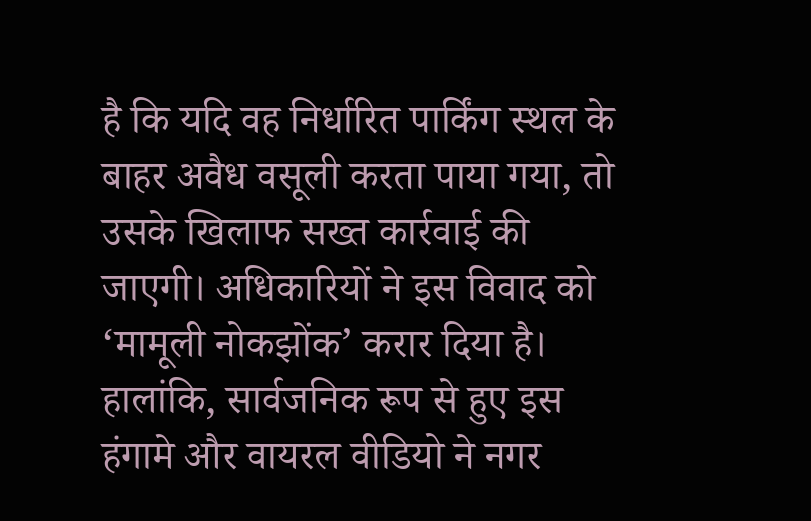है कि यदि वह निर्धारित पार्किंग स्थल के बाहर अवैध वसूली करता पाया गया, तो उसके खिलाफ सख्त कार्रवाई की जाएगी। अधिकारियों ने इस विवाद को ‘मामूली नोकझोंक’ करार दिया है। हालांकि, सार्वजनिक रूप से हुए इस हंगामे और वायरल वीडियो ने नगर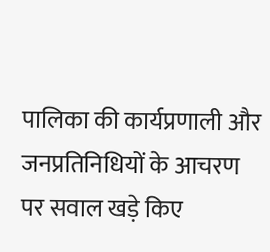पालिका की कार्यप्रणाली और जनप्रतिनिधियों के आचरण पर सवाल खड़े किए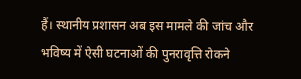हैं। स्थानीय प्रशासन अब इस मामले की जांच और भविष्य में ऐसी घटनाओं की पुनरावृत्ति रोकने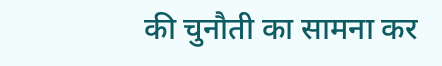की चुनौती का सामना कर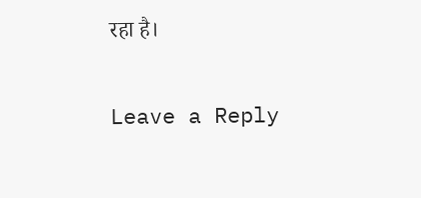रहा है।

Leave a Reply